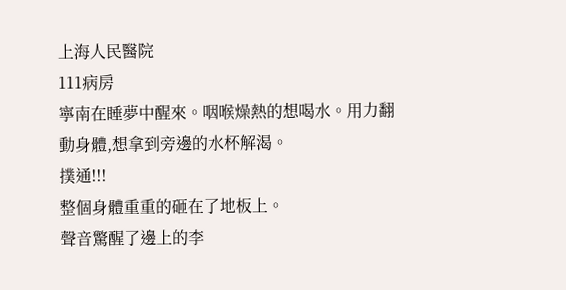上海人民醫院
111病房
寧南在睡夢中醒來。咽喉燥熱的想喝水。用力翻動身體,想拿到旁邊的水杯解渴。
撲通!!!
整個身體重重的砸在了地板上。
聲音驚醒了邊上的李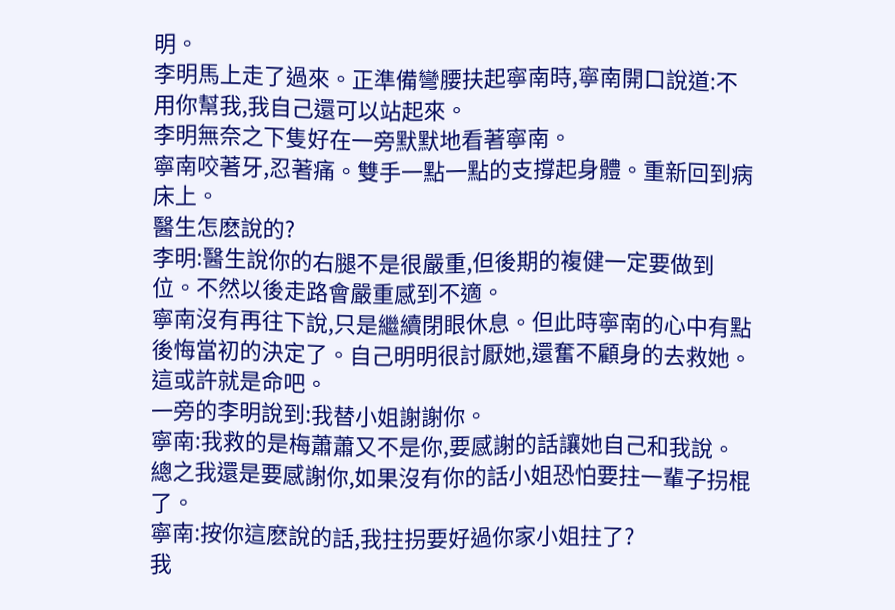明。
李明馬上走了過來。正準備彎腰扶起寧南時,寧南開口說道:不用你幫我,我自己還可以站起來。
李明無奈之下隻好在一旁默默地看著寧南。
寧南咬著牙,忍著痛。雙手一點一點的支撐起身體。重新回到病床上。
醫生怎麽說的?
李明:醫生說你的右腿不是很嚴重,但後期的複健一定要做到位。不然以後走路會嚴重感到不適。
寧南沒有再往下說,只是繼續閉眼休息。但此時寧南的心中有點後悔當初的決定了。自己明明很討厭她,還奮不顧身的去救她。這或許就是命吧。
一旁的李明說到:我替小姐謝謝你。
寧南:我救的是梅蕭蕭又不是你,要感謝的話讓她自己和我說。
總之我還是要感謝你,如果沒有你的話小姐恐怕要拄一輩子拐棍了。
寧南:按你這麽說的話,我拄拐要好過你家小姐拄了?
我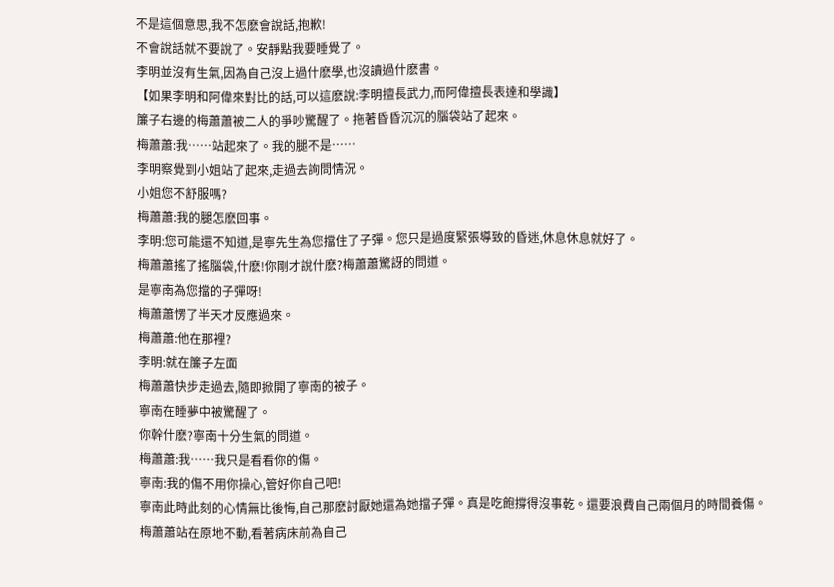不是這個意思,我不怎麽會說話,抱歉!
不會說話就不要說了。安靜點我要睡覺了。
李明並沒有生氣,因為自己沒上過什麽學,也沒讀過什麽書。
【如果李明和阿偉來對比的話,可以這麽說:李明擅長武力,而阿偉擅長表達和學識】
簾子右邊的梅蕭蕭被二人的爭吵驚醒了。拖著昏昏沉沉的腦袋站了起來。
梅蕭蕭:我……站起來了。我的腿不是……
李明察覺到小姐站了起來,走過去詢問情況。
小姐您不舒服嗎?
梅蕭蕭:我的腿怎麽回事。
李明:您可能還不知道,是寧先生為您擋住了子彈。您只是過度緊張導致的昏迷,休息休息就好了。
梅蕭蕭搖了搖腦袋,什麽!你剛才說什麽?梅蕭蕭驚訝的問道。
是寧南為您擋的子彈呀!
梅蕭蕭愣了半天才反應過來。
梅蕭蕭:他在那裡?
李明:就在簾子左面
梅蕭蕭快步走過去,隨即掀開了寧南的被子。
寧南在睡夢中被驚醒了。
你幹什麽?寧南十分生氣的問道。
梅蕭蕭:我……我只是看看你的傷。
寧南:我的傷不用你操心,管好你自己吧!
寧南此時此刻的心情無比後悔,自己那麽討厭她還為她擋子彈。真是吃飽撐得沒事乾。還要浪費自己兩個月的時間養傷。
梅蕭蕭站在原地不動,看著病床前為自己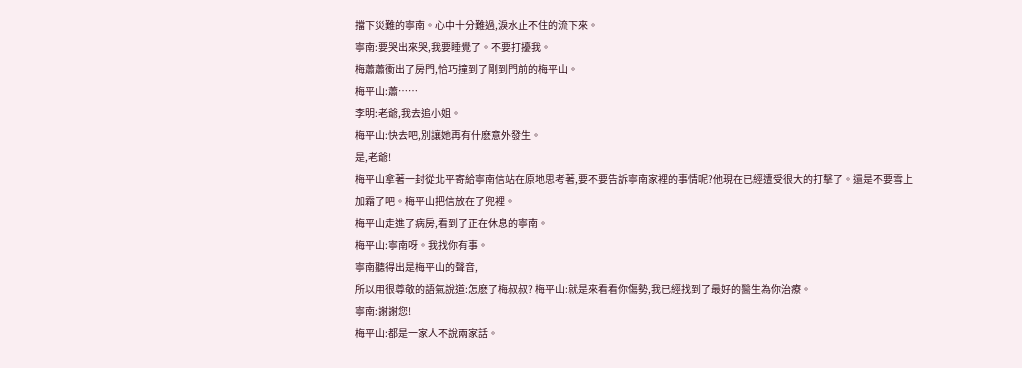擋下災難的寧南。心中十分難過,淚水止不住的流下來。
寧南:要哭出來哭,我要睡覺了。不要打擾我。
梅蕭蕭衝出了房門,恰巧撞到了剛到門前的梅平山。
梅平山:蕭……
李明:老爺,我去追小姐。
梅平山:快去吧,別讓她再有什麽意外發生。
是,老爺!
梅平山拿著一封從北平寄給寧南信站在原地思考著,要不要告訴寧南家裡的事情呢?他現在已經遭受很大的打擊了。還是不要雪上加霜了吧。梅平山把信放在了兜裡。
梅平山走進了病房,看到了正在休息的寧南。
梅平山:寧南呀。我找你有事。
寧南聽得出是梅平山的聲音,
所以用很尊敬的語氣說道:怎麽了梅叔叔? 梅平山:就是來看看你傷勢,我已經找到了最好的醫生為你治療。
寧南:謝謝您!
梅平山:都是一家人不說兩家話。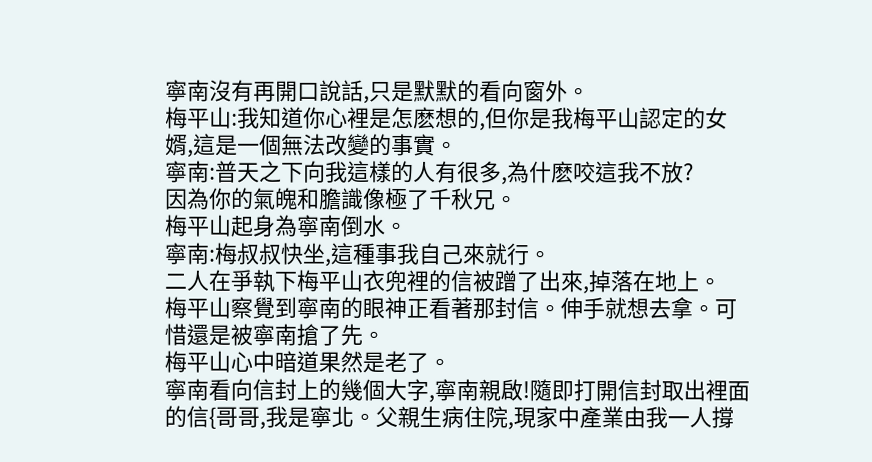寧南沒有再開口說話,只是默默的看向窗外。
梅平山:我知道你心裡是怎麽想的,但你是我梅平山認定的女婿,這是一個無法改變的事實。
寧南:普天之下向我這樣的人有很多,為什麽咬這我不放?
因為你的氣魄和膽識像極了千秋兄。
梅平山起身為寧南倒水。
寧南:梅叔叔快坐,這種事我自己來就行。
二人在爭執下梅平山衣兜裡的信被蹭了出來,掉落在地上。
梅平山察覺到寧南的眼神正看著那封信。伸手就想去拿。可惜還是被寧南搶了先。
梅平山心中暗道果然是老了。
寧南看向信封上的幾個大字,寧南親啟!隨即打開信封取出裡面的信{哥哥,我是寧北。父親生病住院,現家中產業由我一人撐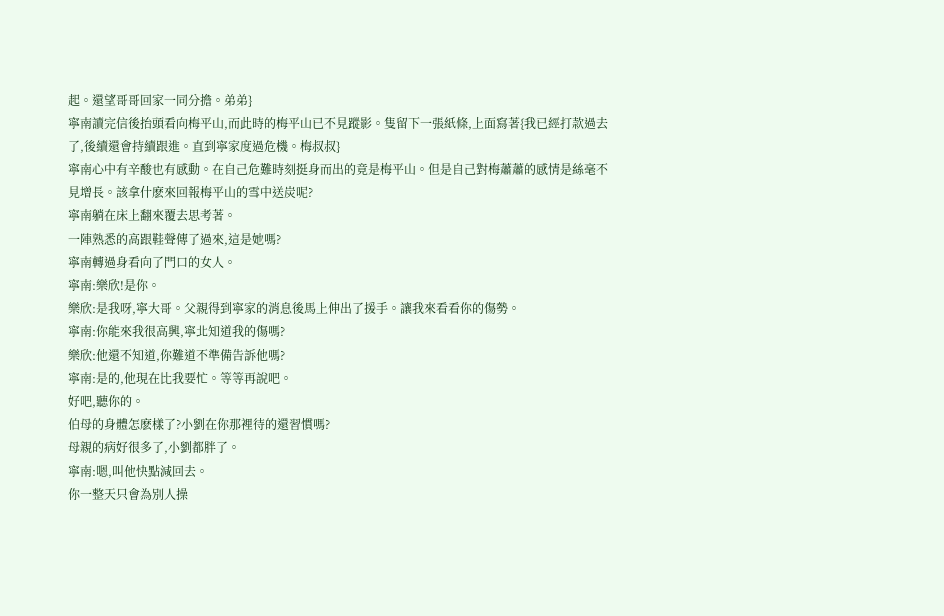起。還望哥哥回家一同分擔。弟弟}
寧南讀完信後抬頭看向梅平山,而此時的梅平山已不見蹤影。隻留下一張紙條,上面寫著{我已經打款過去了,後續還會持續跟進。直到寧家度過危機。梅叔叔}
寧南心中有辛酸也有感動。在自己危難時刻挺身而出的竟是梅平山。但是自己對梅蕭蕭的感情是絲毫不見增長。該拿什麽來回報梅平山的雪中送炭呢?
寧南躺在床上翻來覆去思考著。
一陣熟悉的高跟鞋聲傳了過來,這是她嗎?
寧南轉過身看向了門口的女人。
寧南:樂欣!是你。
樂欣:是我呀,寧大哥。父親得到寧家的消息後馬上伸出了援手。讓我來看看你的傷勢。
寧南:你能來我很高興,寧北知道我的傷嗎?
樂欣:他還不知道,你難道不準備告訴他嗎?
寧南:是的,他現在比我要忙。等等再說吧。
好吧,聽你的。
伯母的身體怎麽樣了?小劉在你那裡待的還習慣嗎?
母親的病好很多了,小劉都胖了。
寧南:嗯,叫他快點減回去。
你一整天只會為別人操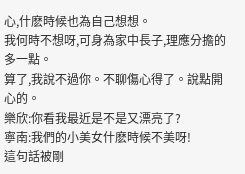心,什麽時候也為自己想想。
我何時不想呀,可身為家中長子,理應分擔的多一點。
算了,我說不過你。不聊傷心得了。說點開心的。
樂欣:你看我最近是不是又漂亮了?
寧南:我們的小美女什麽時候不美呀!
這句話被剛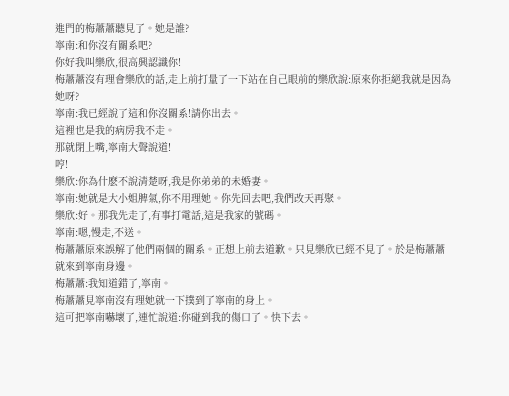進門的梅蕭蕭聽見了。她是誰?
寧南:和你沒有關系吧?
你好我叫樂欣,很高興認識你!
梅蕭蕭沒有理會樂欣的話,走上前打量了一下站在自己眼前的樂欣說:原來你拒絕我就是因為她呀?
寧南:我已經說了這和你沒關系!請你出去。
這裡也是我的病房我不走。
那就閉上嘴,寧南大聲說道!
哼!
樂欣:你為什麽不說清楚呀,我是你弟弟的未婚妻。
寧南:她就是大小姐脾氣,你不用理她。你先回去吧,我們改天再聚。
樂欣:好。那我先走了,有事打電話,這是我家的號碼。
寧南:嗯,慢走,不送。
梅蕭蕭原來誤解了他們兩個的關系。正想上前去道歉。只見樂欣已經不見了。於是梅蕭蕭就來到寧南身邊。
梅蕭蕭:我知道錯了,寧南。
梅蕭蕭見寧南沒有理她就一下撲到了寧南的身上。
這可把寧南嚇壞了,連忙說道:你碰到我的傷口了。快下去。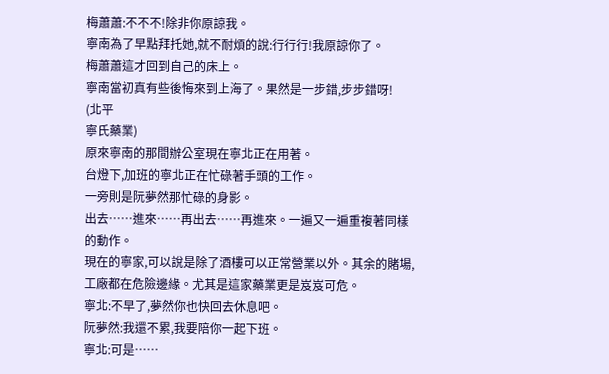梅蕭蕭:不不不!除非你原諒我。
寧南為了早點拜托她,就不耐煩的說:行行行!我原諒你了。
梅蕭蕭這才回到自己的床上。
寧南當初真有些後悔來到上海了。果然是一步錯,步步錯呀!
(北平
寧氏藥業)
原來寧南的那間辦公室現在寧北正在用著。
台燈下,加班的寧北正在忙碌著手頭的工作。
一旁則是阮夢然那忙碌的身影。
出去……進來……再出去……再進來。一遍又一遍重複著同樣的動作。
現在的寧家,可以說是除了酒樓可以正常營業以外。其余的賭場,工廠都在危險邊緣。尤其是這家藥業更是岌岌可危。
寧北:不早了,夢然你也快回去休息吧。
阮夢然:我還不累,我要陪你一起下班。
寧北:可是……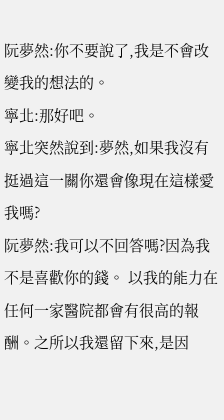阮夢然:你不要說了,我是不會改變我的想法的。
寧北:那好吧。
寧北突然說到:夢然,如果我沒有挺過這一關你還會像現在這樣愛我嗎?
阮夢然:我可以不回答嗎?因為我不是喜歡你的錢。 以我的能力在任何一家醫院都會有很高的報酬。之所以我還留下來,是因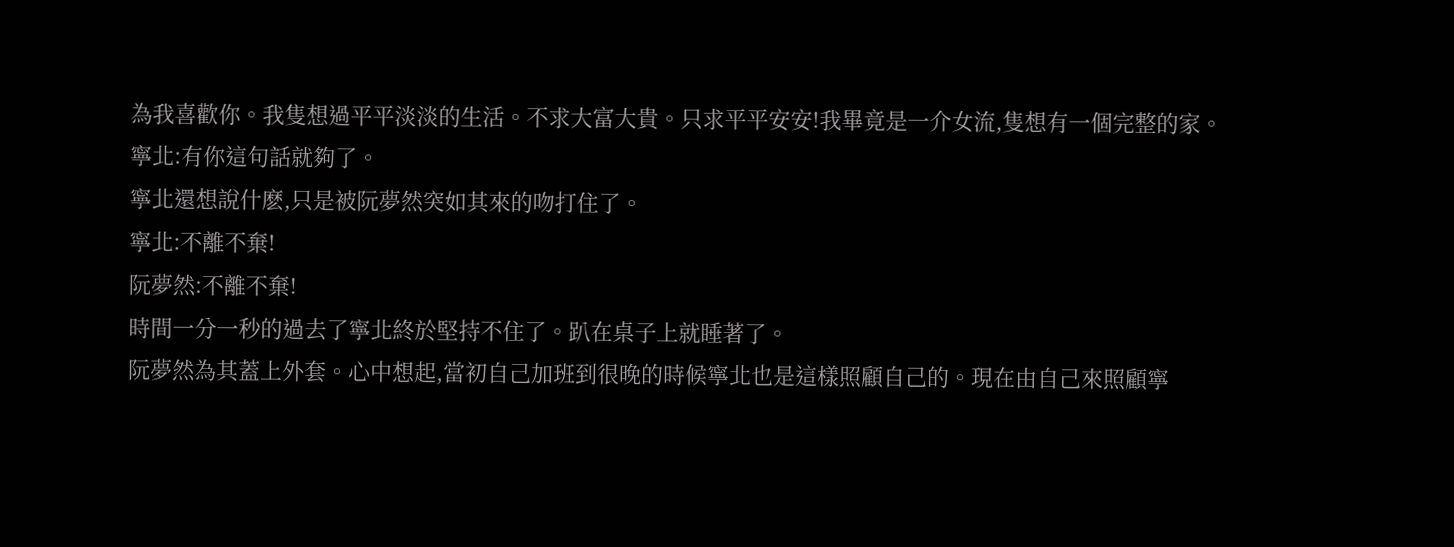為我喜歡你。我隻想過平平淡淡的生活。不求大富大貴。只求平平安安!我畢竟是一介女流,隻想有一個完整的家。
寧北:有你這句話就夠了。
寧北還想說什麽,只是被阮夢然突如其來的吻打住了。
寧北:不離不棄!
阮夢然:不離不棄!
時間一分一秒的過去了寧北終於堅持不住了。趴在桌子上就睡著了。
阮夢然為其蓋上外套。心中想起,當初自己加班到很晚的時候寧北也是這樣照顧自己的。現在由自己來照顧寧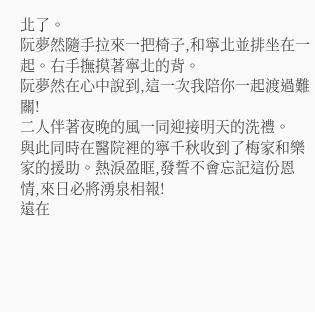北了。
阮夢然隨手拉來一把椅子,和寧北並排坐在一起。右手撫摸著寧北的背。
阮夢然在心中說到,這一次我陪你一起渡過難關!
二人伴著夜晚的風一同迎接明天的洗禮。
與此同時在醫院裡的寧千秋收到了梅家和樂家的援助。熱淚盈眶,發誓不會忘記這份恩情,來日必將湧泉相報!
遠在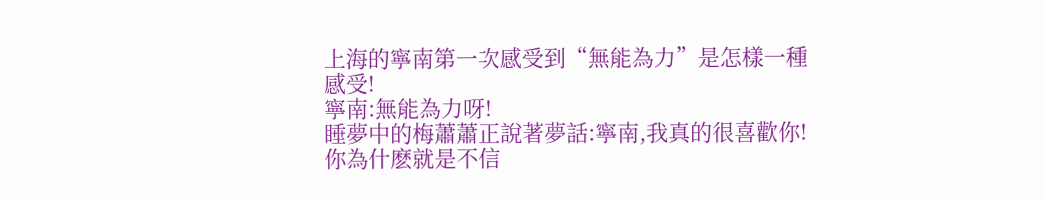上海的寧南第一次感受到“無能為力”是怎樣一種感受!
寧南:無能為力呀!
睡夢中的梅蕭蕭正說著夢話:寧南,我真的很喜歡你!你為什麽就是不信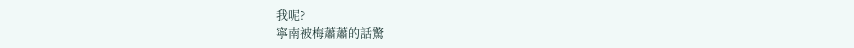我呢?
寧南被梅蕭蕭的話驚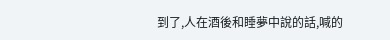到了,人在酒後和睡夢中說的話,喊的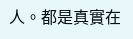人。都是真實在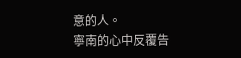意的人。
寧南的心中反覆告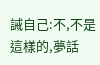誡自己:不,不是這樣的,夢話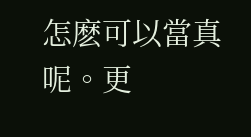怎麽可以當真呢。更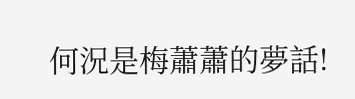何況是梅蕭蕭的夢話!